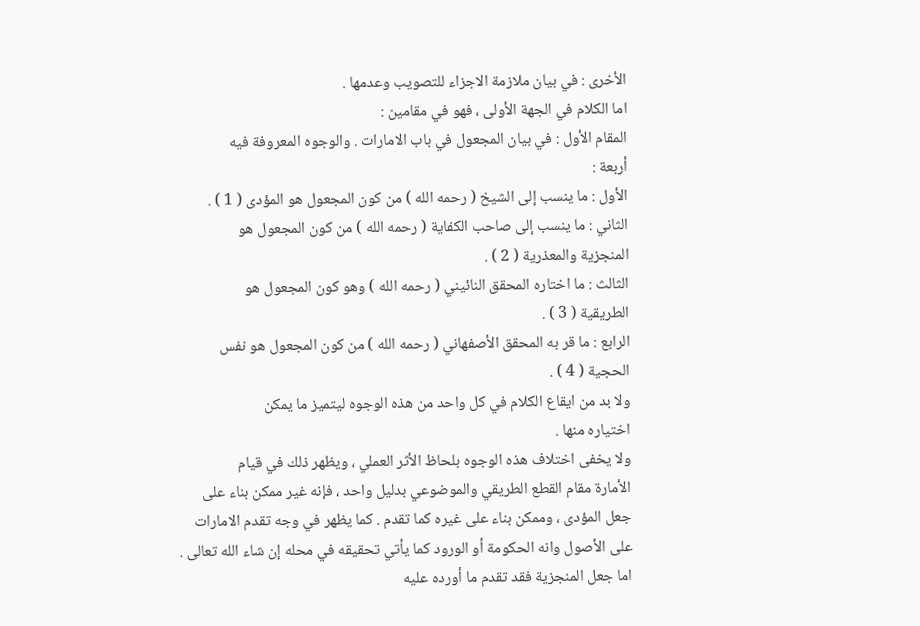الأخرى : في بيان ملازمة الاجزاء للتصويب وعدمها .
اما الكلام في الجهة الأولى ، فهو في مقامين :
المقام الأول : في بيان المجعول في باب الامارات . والوجوه المعروفة فيه
أربعة :
الأول : ما ينسب إلى الشيخ ( رحمه الله ) من كون المجعول هو المؤدى ( 1 ) .
الثاني : ما ينسب إلى صاحب الكفاية ( رحمه الله ) من كون المجعول هو
المنجزية والمعذرية ( 2 ) .
الثالث : ما اختاره المحقق النائيني ( رحمه الله ) وهو كون المجعول هو
الطريقية ( 3 ) .
الرابع : ما قر به المحقق الأصفهاني ( رحمه الله ) من كون المجعول هو نفس
الحجية ( 4 ) .
ولا بد من ايقاع الكلام في كل واحد من هذه الوجوه ليتميز ما يمكن
اختياره منها .
ولا يخفى اختلاف هذه الوجوه بلحاظ الأثر العملي ، ويظهر ذلك في قيام
الأمارة مقام القطع الطريقي والموضوعي بدليل واحد ، فإنه غير ممكن بناء على
جعل المؤدى ، وممكن بناء على غيره كما تقدم . كما يظهر في وجه تقدم الامارات
على الأصول وانه الحكومة أو الورود كما يأتي تحقيقه في محله إن شاء الله تعالى .
اما جعل المنجزية فقد تقدم ما أورده عليه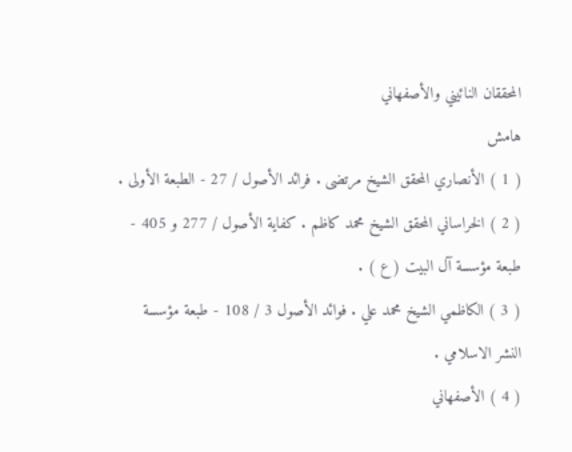المحققان النائيني والأصفهاني
هامش
( 1 ) الأنصاري المحقق الشيخ مرتضى . فرائد الأصول / 27 - الطبعة الأولى .
( 2 ) الخراساني المحقق الشيخ محمد كاظم . كفاية الأصول / 277 و 405 - طبعة مؤسسة آل البيت ( ع ) .
( 3 ) الكاظمي الشيخ محمد علي . فوائد الأصول 3 / 108 - طبعة مؤسسة النشر الاسلامي .
( 4 ) الأصفهاني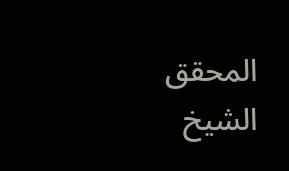المحقق الشيخ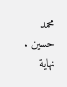محمد حسين . نهاية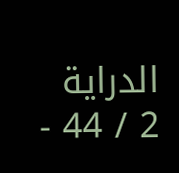الدراية 2 / 44 -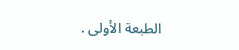الطبعة الأولى .